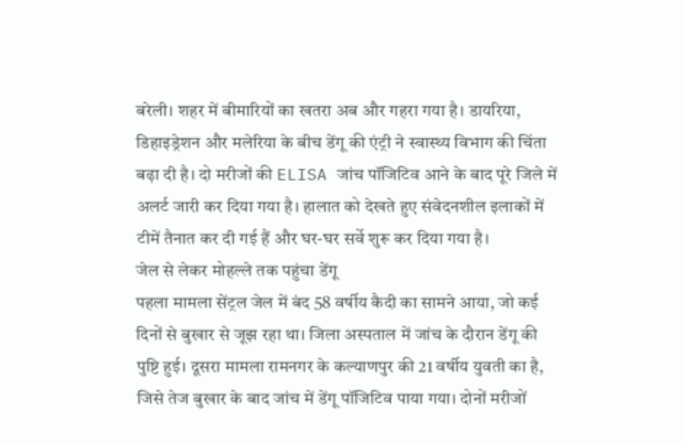बरेली। शहर में बीमारियों का खतरा अब और गहरा गया है। डायरिया, डिहाइड्रेशन और मलेरिया के बीच डेंगू की एंट्री ने स्वास्थ्य विभाग की चिंता बढ़ा दी है। दो मरीजों की ELISA जांच पॉजिटिव आने के बाद पूरे जिले में अलर्ट जारी कर दिया गया है। हालात को देखते हुए संवेदनशील इलाकों में टीमें तैनात कर दी गई हैं और घर-घर सर्वे शुरू कर दिया गया है।
जेल से लेकर मोहल्ले तक पहुंचा डेंगू
पहला मामला सेंट्रल जेल में बंद 58 वर्षीय कैदी का सामने आया, जो कई दिनों से बुखार से जूझ रहा था। जिला अस्पताल में जांच के दौरान डेंगू की पुष्टि हुई। दूसरा मामला रामनगर के कल्याणपुर की 21 वर्षीय युवती का है, जिसे तेज बुखार के बाद जांच में डेंगू पॉजिटिव पाया गया। दोनों मरीजों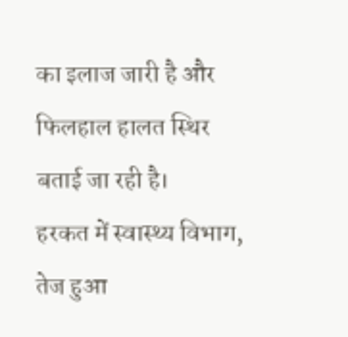का इलाज जारी है और फिलहाल हालत स्थिर बताई जा रही है।
हरकत में स्वास्थ्य विभाग, तेज हुआ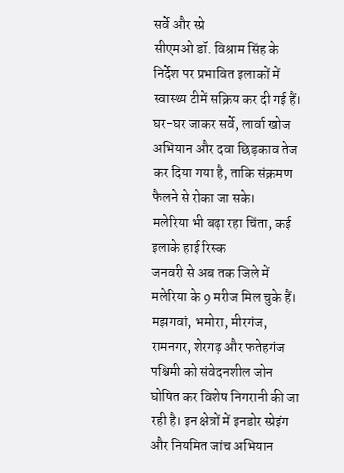सर्वे और स्प्रे
सीएमओ डॉ. विश्राम सिंह के निर्देश पर प्रभावित इलाकों में स्वास्थ्य टीमें सक्रिय कर दी गई हैं। घर-घर जाकर सर्वे, लार्वा खोज अभियान और दवा छिड़काव तेज कर दिया गया है, ताकि संक्रमण फैलने से रोका जा सके।
मलेरिया भी बढ़ा रहा चिंता, कई इलाके हाई रिस्क
जनवरी से अब तक जिले में मलेरिया के 9 मरीज मिल चुके हैं। मझगवां, भमोरा, मीरगंज, रामनगर, शेरगढ़ और फतेहगंज पश्चिमी को संवेदनशील जोन घोषित कर विशेष निगरानी की जा रही है। इन क्षेत्रों में इनडोर स्प्रेइंग और नियमित जांच अभियान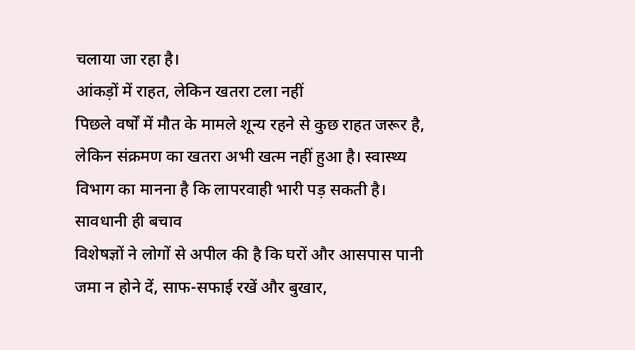चलाया जा रहा है।
आंकड़ों में राहत, लेकिन खतरा टला नहीं
पिछले वर्षों में मौत के मामले शून्य रहने से कुछ राहत जरूर है, लेकिन संक्रमण का खतरा अभी खत्म नहीं हुआ है। स्वास्थ्य विभाग का मानना है कि लापरवाही भारी पड़ सकती है।
सावधानी ही बचाव
विशेषज्ञों ने लोगों से अपील की है कि घरों और आसपास पानी जमा न होने दें, साफ-सफाई रखें और बुखार,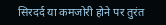सिरदर्द या कमजोरी होने पर तुरंत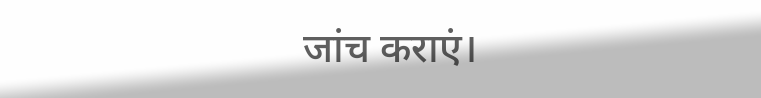जांच कराएं।